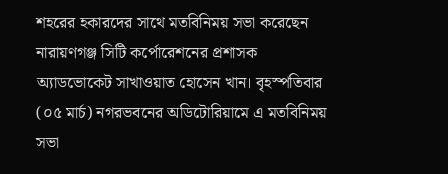শহরের হকারদের সাথে মতবিনিময় সভা করেছেন নারায়ণগঞ্জ সিটি কর্পোরেশনের প্রশাসক অ্যাডভোকেট সাখাওয়াত হোসেন খান। বৃহস্পতিবার (০৫ মার্চ) নগরভবনের অডিটোরিয়ামে এ মতবিনিময় সভা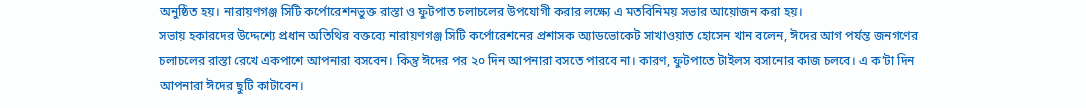অনুষ্ঠিত হয়। নারায়ণগঞ্জ সিটি কর্পোরেশনভুক্ত রাস্তা ও ফুটপাত চলাচলের উপযোগী করার লক্ষ্যে এ মতবিনিময় সভার আয়োজন করা হয়।
সভায় হকারদের উদ্দেশ্যে প্রধান অতিথির বক্তব্যে নারায়ণগঞ্জ সিটি কর্পোরেশনের প্রশাসক অ্যাডভোকেট সাখাওয়াত হোসেন খান বলেন, ঈদের আগ পর্যন্ত জনগণের চলাচলের রাস্তা রেখে একপাশে আপনারা বসবেন। কিন্তু ঈদের পর ২০ দিন আপনারা বসতে পারবে না। কারণ, ফুটপাতে টাইলস বসানোর কাজ চলবে। এ ক’টা দিন আপনারা ঈদের ছুটি কাটাবেন।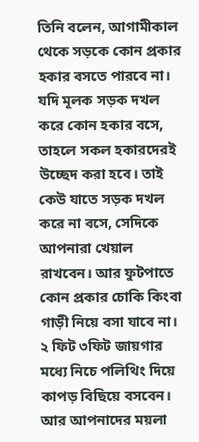তিনি বলেন, আগামীকাল থেকে সড়কে কোন প্রকার হকার বসতে পারবে না। যদি মূলক সড়ক দখল করে কোন হকার বসে, তাহলে সকল হকারদেরই উচ্ছেদ করা হবে। তাই কেউ যাতে সড়ক দখল করে না বসে, সেদিকে আপনারা খেয়াল রাখবেন। আর ফুটপাতে কোন প্রকার চোকি কিংবা গাড়ী নিয়ে বসা যাবে না। ২ ফিট ৩ফিট জায়গার মধ্যে নিচে পলিথিং দিয়ে কাপড় বিছিয়ে বসবেন। আর আপনাদের ময়লা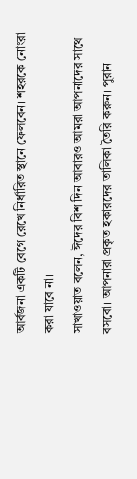আর্বজনা একটি বেগে রেখে নির্ধারিত স্থানে ফেলবেন। শহরকে নোংরা করা যাবে না।
সাখাওয়াত বলেন, ঈদের বিশ দিন আবারও আমরা আপনাদের সাথে বসবো। আপনারা প্রকৃত হকারদের তালিকা তৈরি করুন। পুরান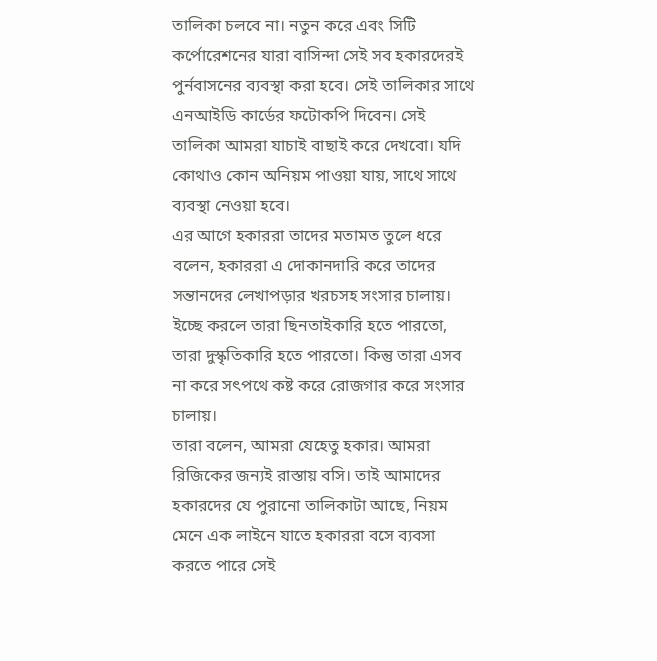তালিকা চলবে না। নতুন করে এবং সিটি কর্পোরেশনের যারা বাসিন্দা সেই সব হকারদেরই পুর্নবাসনের ব্যবস্থা করা হবে। সেই তালিকার সাথে এনআইডি কার্ডের ফটোকপি দিবেন। সেই তালিকা আমরা যাচাই বাছাই করে দেখবো। যদি কোথাও কোন অনিয়ম পাওয়া যায়, সাথে সাথে ব্যবস্থা নেওয়া হবে।
এর আগে হকাররা তাদের মতামত তুলে ধরে বলেন, হকাররা এ দোকানদারি করে তাদের সন্তানদের লেখাপড়ার খরচসহ সংসার চালায়। ইচ্ছে করলে তারা ছিনতাইকারি হতে পারতো, তারা দুস্কৃতিকারি হতে পারতো। কিন্তু তারা এসব না করে সৎপথে কষ্ট করে রোজগার করে সংসার চালায়।
তারা বলেন, আমরা যেহেতু হকার। আমরা রিজিকের জন্যই রাস্তায় বসি। তাই আমাদের হকারদের যে পুরানো তালিকাটা আছে, নিয়ম মেনে এক লাইনে যাতে হকাররা বসে ব্যবসা করতে পারে সেই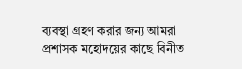ব্যবস্থা গ্রহণ করার জন্য আমরা প্রশাসক মহোদয়ের কাছে বিনীত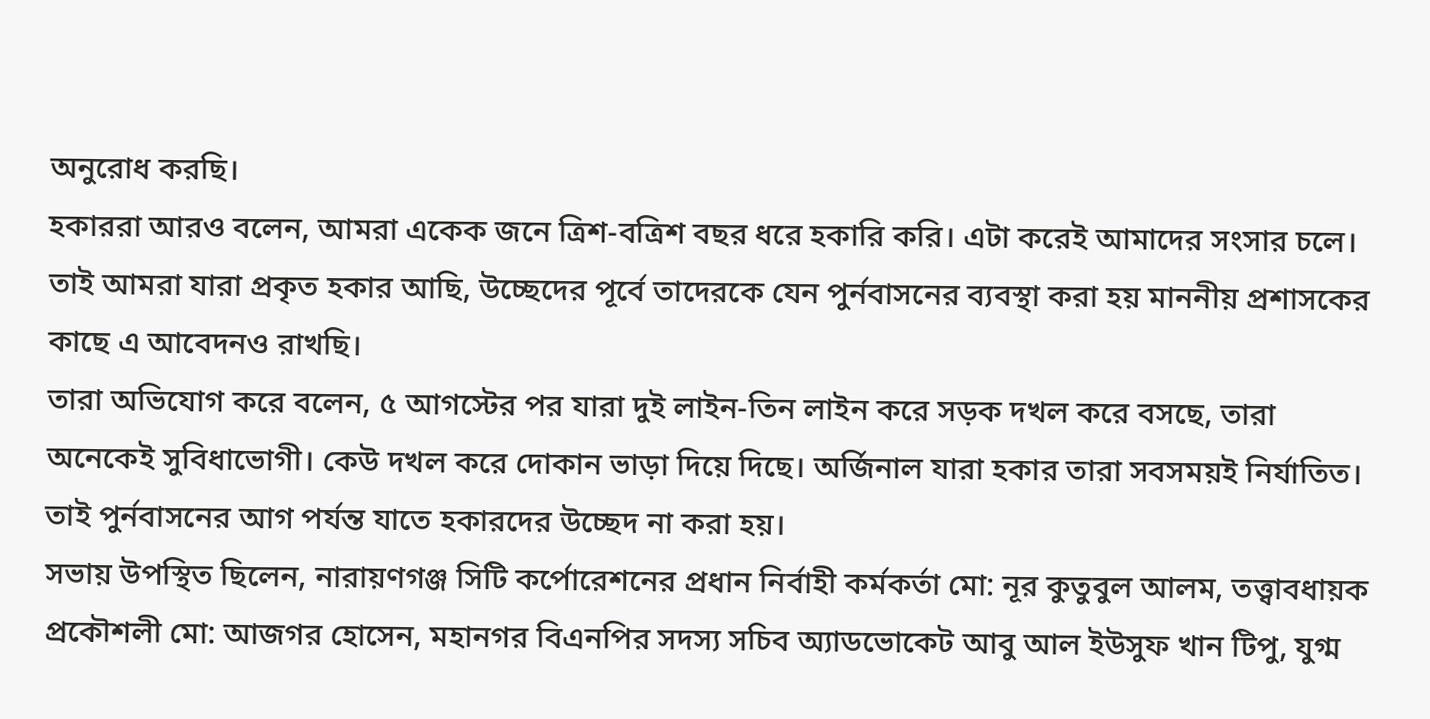অনুরোধ করছি।
হকাররা আরও বলেন, আমরা একেক জনে ত্রিশ-বত্রিশ বছর ধরে হকারি করি। এটা করেই আমাদের সংসার চলে। তাই আমরা যারা প্রকৃত হকার আছি, উচ্ছেদের পূর্বে তাদেরকে যেন পুর্নবাসনের ব্যবস্থা করা হয় মাননীয় প্রশাসকের কাছে এ আবেদনও রাখছি।
তারা অভিযোগ করে বলেন, ৫ আগস্টের পর যারা দুই লাইন-তিন লাইন করে সড়ক দখল করে বসছে, তারা অনেকেই সুবিধাভোগী। কেউ দখল করে দোকান ভাড়া দিয়ে দিছে। অর্জিনাল যারা হকার তারা সবসময়ই নির্যাতিত। তাই পুর্নবাসনের আগ পর্যন্ত যাতে হকারদের উচ্ছেদ না করা হয়।
সভায় উপস্থিত ছিলেন, নারায়ণগঞ্জ সিটি কর্পোরেশনের প্রধান নির্বাহী কর্মকর্তা মো: নূর কুতুবুল আলম, তত্ত্বাবধায়ক প্রকৌশলী মো: আজগর হোসেন, মহানগর বিএনপির সদস্য সচিব অ্যাডভোকেট আবু আল ইউসুফ খান টিপু, যুগ্ম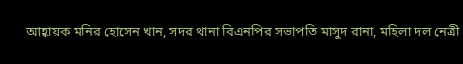আহ্বায়ক মনির হোসেন খান, সদর থানা বিএনপির সভাপতি মাসুদ রানা, মহিলা দল নেত্রী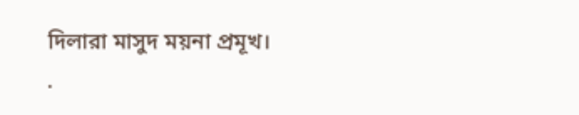দিলারা মাসুদ ময়না প্রমূখ।
.